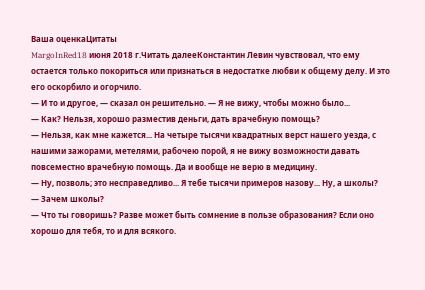Ваша оценкаЦитаты
MargoInRed18 июня 2018 г.Читать далееКонстантин Левин чувствовал, что ему остается только покориться или признаться в недостатке любви к общему делу. И это его оскорбило и огорчило.
— И то и другое, — сказал он решительно. — Я не вижу, чтобы можно было...
— Как? Нельзя, хорошо разместив деньги, дать врачебную помощь?
— Нельзя, как мне кажется... На четыре тысячи квадратных верст нашего уезда, с нашими зажорами, метелями, рабочею порой, я не вижу возможности давать повсеместно врачебную помощь. Да и вообще не верю в медицину.
— Ну, позволь; это несправедливо... Я тебе тысячи примеров назову... Ну, а школы?
— Зачем школы?
— Что ты говоришь? Разве может быть сомнение в пользе образования? Если оно хорошо для тебя, то и для всякого.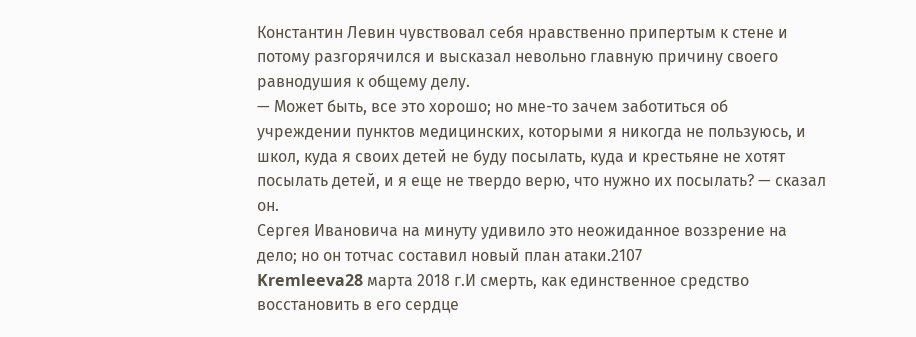Константин Левин чувствовал себя нравственно припертым к стене и потому разгорячился и высказал невольно главную причину своего равнодушия к общему делу.
— Может быть, все это хорошо; но мне-то зачем заботиться об учреждении пунктов медицинских, которыми я никогда не пользуюсь, и школ, куда я своих детей не буду посылать, куда и крестьяне не хотят посылать детей, и я еще не твердо верю, что нужно их посылать? — сказал он.
Сергея Ивановича на минуту удивило это неожиданное воззрение на дело; но он тотчас составил новый план атаки.2107
Kremleeva28 марта 2018 г.И смерть, как единственное средство восстановить в его сердце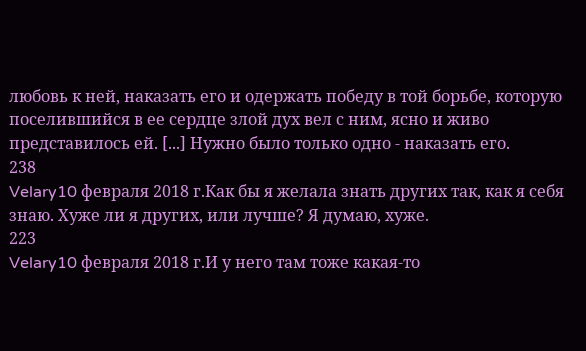любовь к ней, наказать его и одержать победу в той борьбе, которую поселившийся в ее сердце злой дух вел с ним, ясно и живо представилось ей. [...] Нужно было только одно - наказать его.
238
Velary10 февраля 2018 г.Как бы я желала знать других так, как я себя знаю. Хуже ли я других, или лучше? Я думаю, хуже.
223
Velary10 февраля 2018 г.И у него там тоже какая-то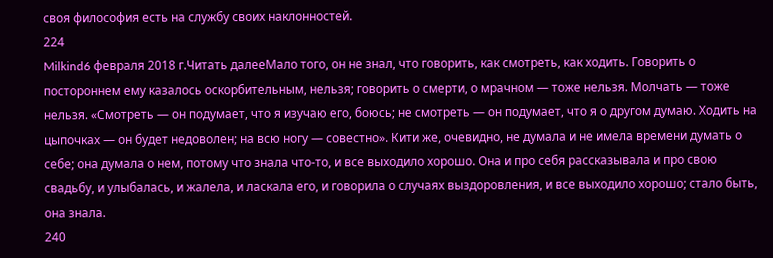своя философия есть на службу своих наклонностей.
224
Milkind6 февраля 2018 г.Читать далееМало того, он не знал, что говорить, как смотреть, как ходить. Говорить о постороннем ему казалось оскорбительным, нельзя; говорить о смерти, о мрачном — тоже нельзя. Молчать — тоже нельзя. «Смотреть — он подумает, что я изучаю его, боюсь; не смотреть — он подумает, что я о другом думаю. Ходить на цыпочках — он будет недоволен; на всю ногу — совестно». Кити же, очевидно, не думала и не имела времени думать о себе; она думала о нем, потому что знала что-то, и все выходило хорошо. Она и про себя рассказывала и про свою свадьбу, и улыбалась, и жалела, и ласкала его, и говорила о случаях выздоровления, и все выходило хорошо; стало быть, она знала.
240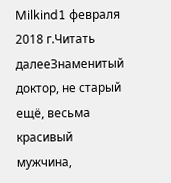Milkind1 февраля 2018 г.Читать далееЗнаменитый доктор, не старый ещё, весьма красивый мужчина,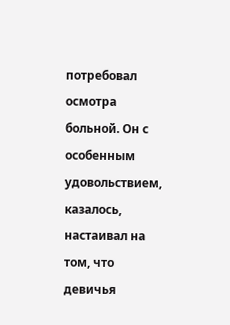потребовал осмотра больной. Он с особенным удовольствием, казалось, настаивал на том, что девичья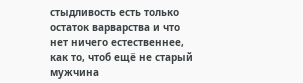стыдливость есть только остаток варварства и что нет ничего естественнее, как то, чтоб ещё не старый мужчина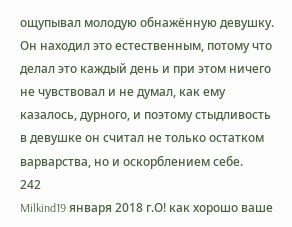ощупывал молодую обнажённую девушку. Он находил это естественным, потому что делал это каждый день и при этом ничего не чувствовал и не думал, как ему казалось, дурного, и поэтому стыдливость в девушке он считал не только остатком варварства, но и оскорблением себе.
242
Milkind19 января 2018 г.О! как хорошо ваше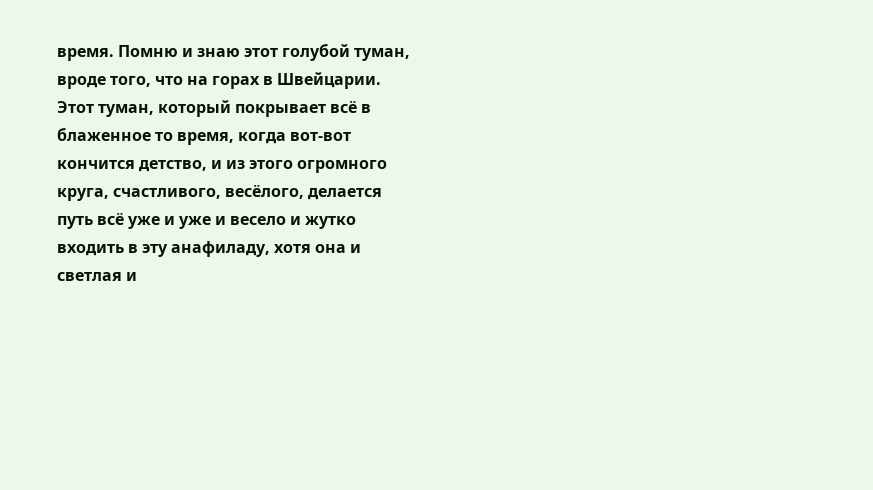время. Помню и знаю этот голубой туман, вроде того, что на горах в Швейцарии. Этот туман, который покрывает всё в блаженное то время, когда вот-вот кончится детство, и из этого огромного круга, счастливого, весёлого, делается путь всё уже и уже и весело и жутко входить в эту анафиладу, хотя она и светлая и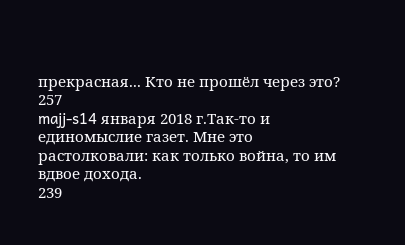прекрасная... Кто не прошёл через это?
257
majj-s14 января 2018 г.Так-то и единомыслие газет. Мне это растолковали: как только война, то им вдвое дохода.
239